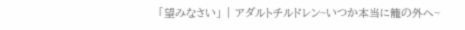「望みなさい」 | アダルトチルドレン~いつか本当に籠の外へ~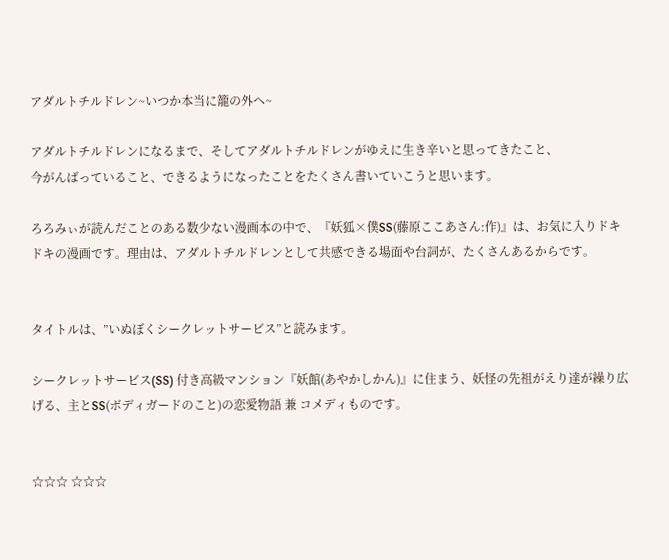アダルトチルドレン~いつか本当に籠の外へ~

アダルトチルドレンになるまで、そしてアダルトチルドレンがゆえに生き辛いと思ってきたこと、
今がんばっていること、できるようになったことをたくさん書いていこうと思います。

ろろみぃが読んだことのある数少ない漫画本の中で、『妖狐×僕SS(藤原ここあさん:作)』は、お気に入りドキドキの漫画です。理由は、アダルトチルドレンとして共感できる場面や台詞が、たくさんあるからです。


タイトルは、”いぬぼくシークレットサービス”と読みます。

シークレットサービス(SS) 付き高級マンション『妖館(あやかしかん)』に住まう、妖怪の先祖がえり達が繰り広げる、主とSS(ボディガードのこと)の恋愛物語 兼 コメディものです。


☆☆☆ ☆☆☆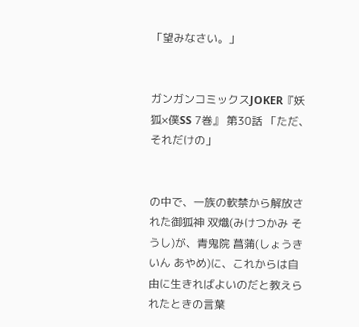「望みなさい。」


ガンガンコミックスJOKER『妖狐×僕SS 7巻』 第30話 「ただ、それだけの」


の中で、一族の軟禁から解放された御狐神 双熾(みけつかみ そうし)が、青鬼院 菖蒲(しょうきいん あやめ)に、これからは自由に生きればよいのだと教えられたときの言葉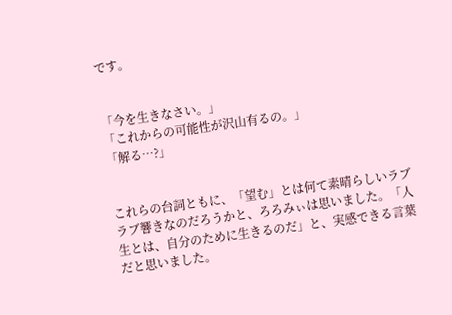です。


「今を生きなさい。」
「これからの可能性が沢山有るの。」
「解る…?」


これらの台詞ともに、「望む」とは何て素晴らしいラブラブ響きなのだろうかと、ろろみぃは思いました。「人生とは、自分のために生きるのだ」と、実感できる言葉だと思いました。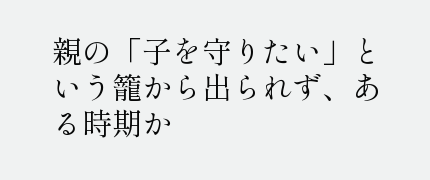親の「子を守りたい」という籠から出られず、ある時期か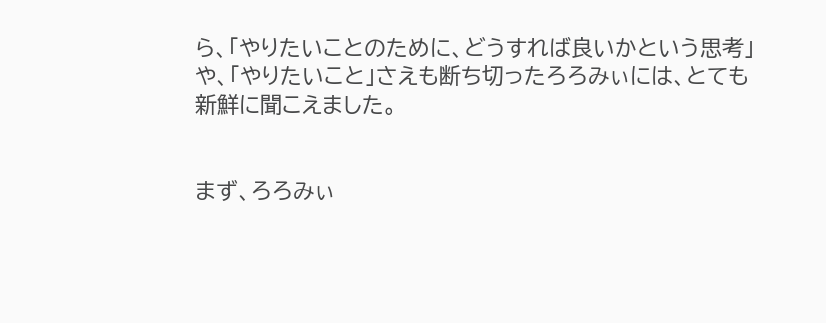ら、「やりたいことのために、どうすれば良いかという思考」や、「やりたいこと」さえも断ち切ったろろみぃには、とても新鮮に聞こえました。


まず、ろろみぃ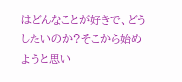はどんなことが好きで、どうしたいのか?そこから始めようと思い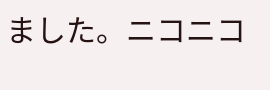ました。ニコニコ